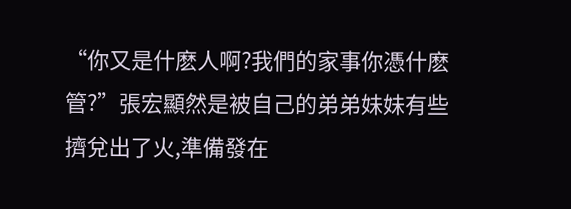“你又是什麽人啊?我們的家事你憑什麽管?”張宏顯然是被自己的弟弟妹妹有些擠兌出了火,準備發在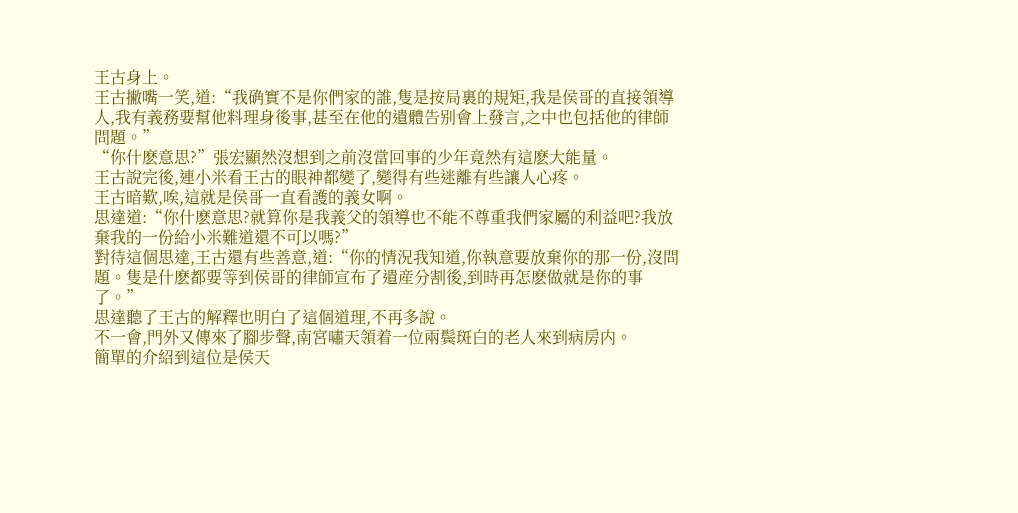王古身上。
王古撇嘴一笑,道:“我确實不是你們家的誰,隻是按局裏的規矩,我是侯哥的直接領導人,我有義務要幫他料理身後事,甚至在他的遺體告别會上發言,之中也包括他的律師問題。”
“你什麽意思?”張宏顯然沒想到之前沒當回事的少年竟然有這麽大能量。
王古說完後,連小米看王古的眼神都變了,變得有些迷離有些讓人心疼。
王古暗歎,唉,這就是侯哥一直看護的義女啊。
思達道:“你什麽意思?就算你是我義父的領導也不能不尊重我們家屬的利益吧?我放棄我的一份給小米難道還不可以嗎?”
對待這個思達,王古還有些善意,道:“你的情況我知道,你執意要放棄你的那一份,沒問題。隻是什麽都要等到侯哥的律師宣布了遺産分割後,到時再怎麽做就是你的事了。”
思達聽了王古的解釋也明白了這個道理,不再多說。
不一會,門外又傳來了腳步聲,南宮嘯天領着一位兩鬓斑白的老人來到病房内。
簡單的介紹到這位是侯天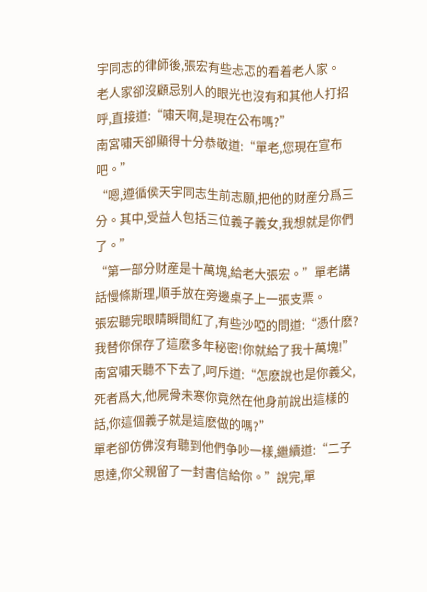宇同志的律師後,張宏有些忐忑的看着老人家。
老人家卻沒顧忌别人的眼光也沒有和其他人打招呼,直接道:“嘯天啊,是現在公布嗎?”
南宮嘯天卻顯得十分恭敬道:“單老,您現在宣布吧。”
“嗯,遵循侯天宇同志生前志願,把他的财産分爲三分。其中,受益人包括三位義子義女,我想就是你們了。”
“第一部分财産是十萬塊,給老大張宏。”單老講話慢條斯理,順手放在旁邊桌子上一張支票。
張宏聽完眼睛瞬間紅了,有些沙啞的問道:“憑什麽?我替你保存了這麽多年秘密!你就給了我十萬塊!”
南宮嘯天聽不下去了,呵斥道:“怎麽說也是你義父,死者爲大,他屍骨未寒你竟然在他身前說出這樣的話,你這個義子就是這麽做的嗎?”
單老卻仿佛沒有聽到他們争吵一樣,繼續道:“二子思達,你父親留了一封書信給你。”說完,單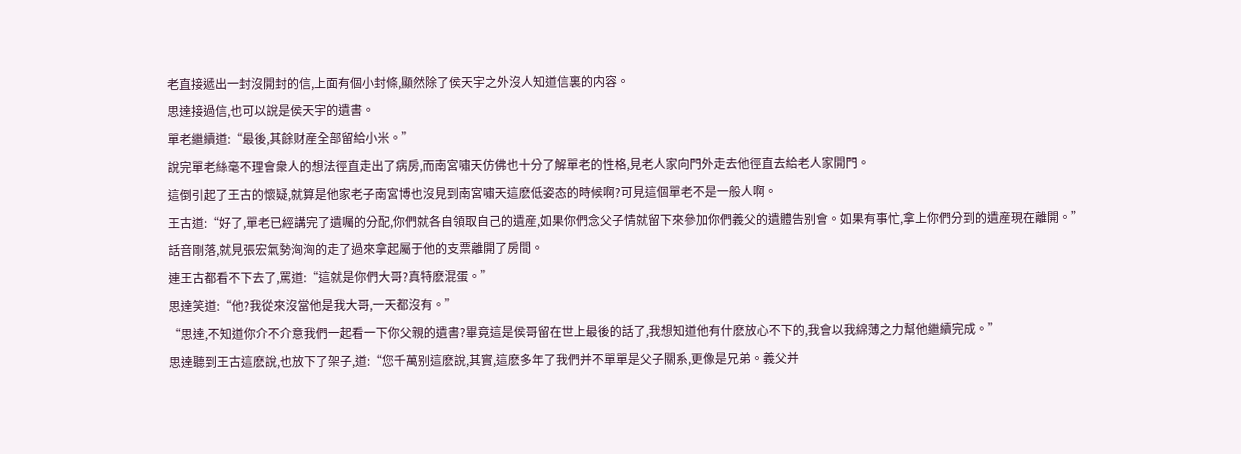老直接遞出一封沒開封的信,上面有個小封條,顯然除了侯天宇之外沒人知道信裏的内容。
思達接過信,也可以說是侯天宇的遺書。
單老繼續道:“最後,其餘财産全部留給小米。”
說完單老絲毫不理會衆人的想法徑直走出了病房,而南宮嘯天仿佛也十分了解單老的性格,見老人家向門外走去他徑直去給老人家開門。
這倒引起了王古的懷疑,就算是他家老子南宮博也沒見到南宮嘯天這麽低姿态的時候啊?可見這個單老不是一般人啊。
王古道:“好了,單老已經講完了遺囑的分配,你們就各自領取自己的遺産,如果你們念父子情就留下來參加你們義父的遺體告别會。如果有事忙,拿上你們分到的遺産現在離開。”
話音剛落,就見張宏氣勢洶洶的走了過來拿起屬于他的支票離開了房間。
連王古都看不下去了,罵道:“這就是你們大哥?真特麽混蛋。”
思達笑道:“他?我從來沒當他是我大哥,一天都沒有。”
“思達,不知道你介不介意我們一起看一下你父親的遺書?畢竟這是侯哥留在世上最後的話了,我想知道他有什麽放心不下的,我會以我綿薄之力幫他繼續完成。”
思達聽到王古這麽說,也放下了架子,道:“您千萬别這麽說,其實,這麽多年了我們并不單單是父子關系,更像是兄弟。義父并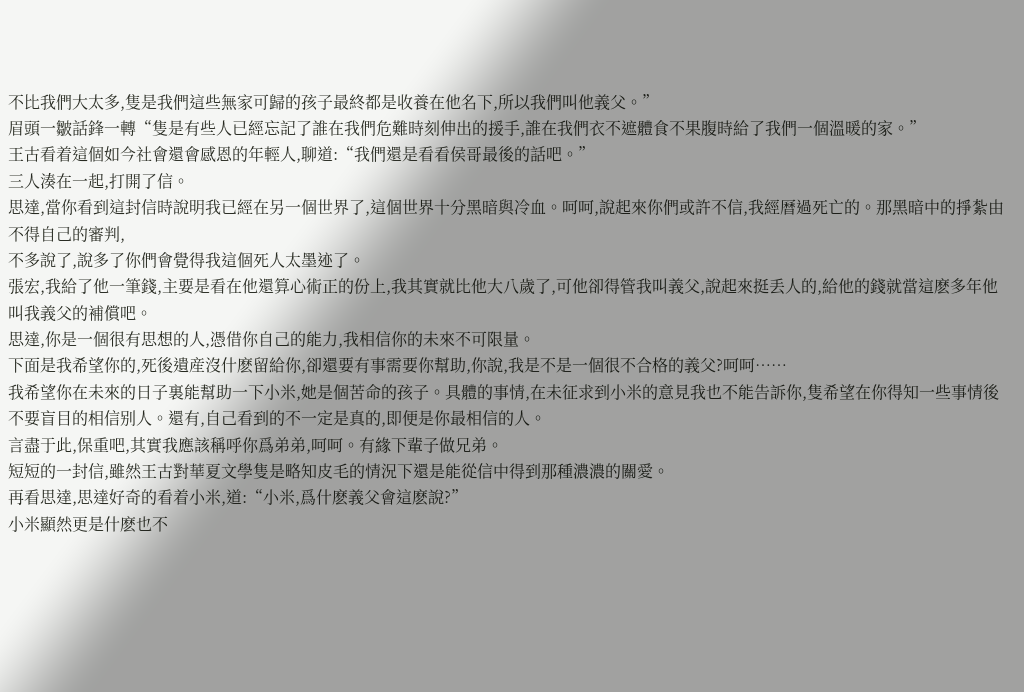不比我們大太多,隻是我們這些無家可歸的孩子最終都是收養在他名下,所以我們叫他義父。”
眉頭一皺話鋒一轉“隻是有些人已經忘記了誰在我們危難時刻伸出的援手,誰在我們衣不遮體食不果腹時給了我們一個溫暖的家。”
王古看着這個如今社會還會感恩的年輕人,聊道:“我們還是看看侯哥最後的話吧。”
三人湊在一起,打開了信。
思達,當你看到這封信時說明我已經在另一個世界了,這個世界十分黑暗與冷血。呵呵,說起來你們或許不信,我經曆過死亡的。那黑暗中的掙紮由不得自己的審判,
不多說了,說多了你們會覺得我這個死人太墨迹了。
張宏,我給了他一筆錢,主要是看在他還算心術正的份上,我其實就比他大八歲了,可他卻得管我叫義父,說起來挺丢人的,給他的錢就當這麽多年他叫我義父的補償吧。
思達,你是一個很有思想的人,憑借你自己的能力,我相信你的未來不可限量。
下面是我希望你的,死後遺産沒什麽留給你,卻還要有事需要你幫助,你說,我是不是一個很不合格的義父?呵呵……
我希望你在未來的日子裏能幫助一下小米,她是個苦命的孩子。具體的事情,在未征求到小米的意見我也不能告訴你,隻希望在你得知一些事情後不要盲目的相信别人。還有,自己看到的不一定是真的,即便是你最相信的人。
言盡于此,保重吧,其實我應該稱呼你爲弟弟,呵呵。有緣下輩子做兄弟。
短短的一封信,雖然王古對華夏文學隻是略知皮毛的情況下還是能從信中得到那種濃濃的關愛。
再看思達,思達好奇的看着小米,道:“小米,爲什麽義父會這麽說?”
小米顯然更是什麽也不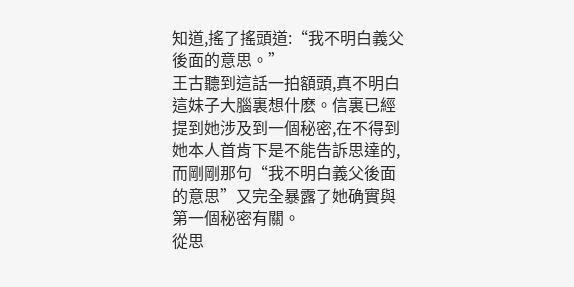知道,搖了搖頭道:“我不明白義父後面的意思。”
王古聽到這話一拍額頭,真不明白這妹子大腦裏想什麽。信裏已經提到她涉及到一個秘密,在不得到她本人首肯下是不能告訴思達的,而剛剛那句“我不明白義父後面的意思”又完全暴露了她确實與第一個秘密有關。
從思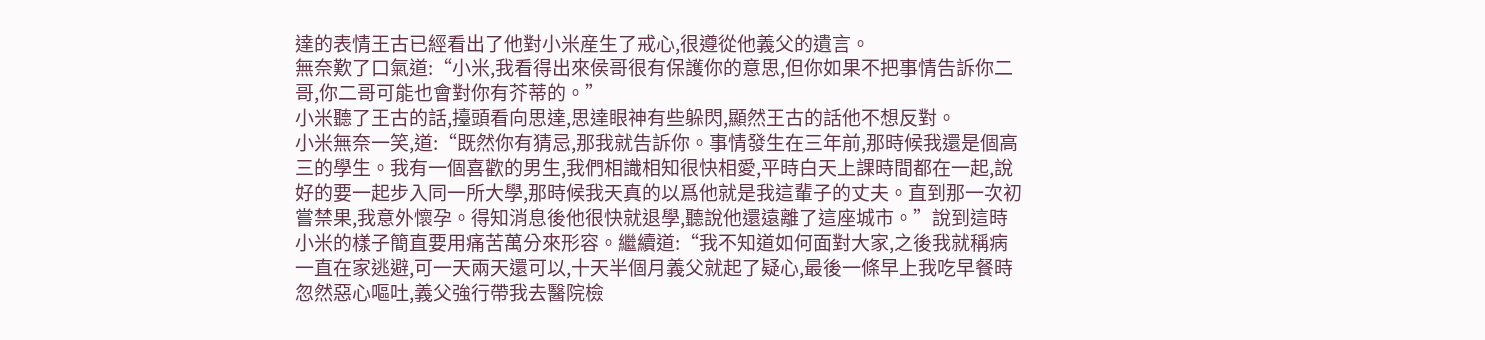達的表情王古已經看出了他對小米産生了戒心,很遵從他義父的遺言。
無奈歎了口氣道:“小米,我看得出來侯哥很有保護你的意思,但你如果不把事情告訴你二哥,你二哥可能也會對你有芥蒂的。”
小米聽了王古的話,擡頭看向思達,思達眼神有些躲閃,顯然王古的話他不想反對。
小米無奈一笑,道:“既然你有猜忌,那我就告訴你。事情發生在三年前,那時候我還是個高三的學生。我有一個喜歡的男生,我們相識相知很快相愛,平時白天上課時間都在一起,說好的要一起步入同一所大學,那時候我天真的以爲他就是我這輩子的丈夫。直到那一次初嘗禁果,我意外懷孕。得知消息後他很快就退學,聽說他還遠離了這座城市。”說到這時小米的樣子簡直要用痛苦萬分來形容。繼續道:“我不知道如何面對大家,之後我就稱病一直在家逃避,可一天兩天還可以,十天半個月義父就起了疑心,最後一條早上我吃早餐時忽然惡心嘔吐,義父強行帶我去醫院檢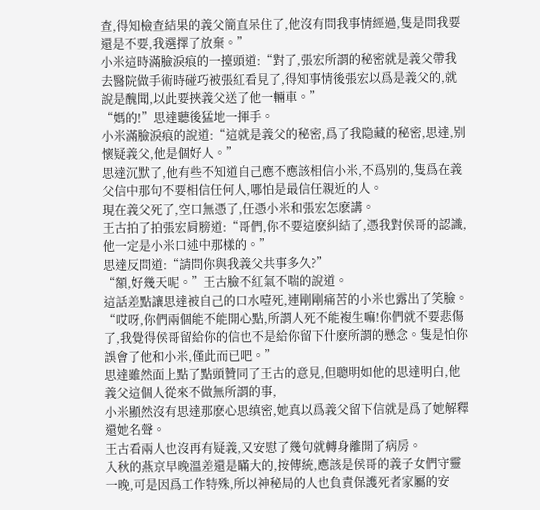查,得知檢查結果的義父簡直呆住了,他沒有問我事情經過,隻是問我要還是不要,我選擇了放棄。”
小米這時滿臉淚痕的一擡頭道:“對了,張宏所謂的秘密就是義父帶我去醫院做手術時碰巧被張紅看見了,得知事情後張宏以爲是義父的,就說是醜聞,以此要挾義父送了他一輛車。”
“媽的!”思達聽後猛地一揮手。
小米滿臉淚痕的說道:“這就是義父的秘密,爲了我隐藏的秘密,思達,别懷疑義父,他是個好人。”
思達沉默了,他有些不知道自己應不應該相信小米,不爲别的,隻爲在義父信中那句不要相信任何人,哪怕是最信任親近的人。
現在義父死了,空口無憑了,任憑小米和張宏怎麽講。
王古拍了拍張宏肩膀道:“哥們,你不要這麽糾結了,憑我對侯哥的認識,他一定是小米口述中那樣的。”
思達反問道:“請問你與我義父共事多久?”
“額,好幾天呢。”王古臉不紅氣不喘的說道。
這話差點讓思達被自己的口水噎死,連剛剛痛苦的小米也露出了笑臉。
“哎呀,你們兩個能不能開心點,所謂人死不能複生嘛!你們就不要悲傷了,我覺得侯哥留給你的信也不是給你留下什麽所謂的懸念。隻是怕你誤會了他和小米,僅此而已吧。”
思達雖然面上點了點頭贊同了王古的意見,但聰明如他的思達明白,他義父這個人從來不做無所謂的事,
小米顯然沒有思達那麽心思缜密,她真以爲義父留下信就是爲了她解釋還她名聲。
王古看兩人也沒再有疑義,又安慰了幾句就轉身離開了病房。
入秋的燕京早晚溫差還是瞞大的,按傳統,應該是侯哥的義子女們守靈一晚,可是因爲工作特殊,所以神秘局的人也負責保護死者家屬的安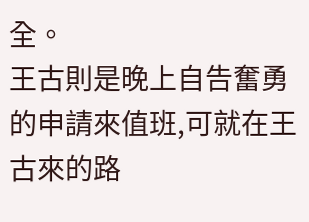全。
王古則是晚上自告奮勇的申請來值班,可就在王古來的路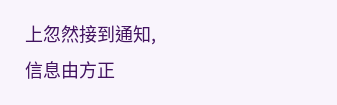上忽然接到通知,信息由方正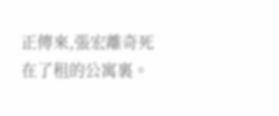正傳來,張宏離奇死在了租的公寓裏。